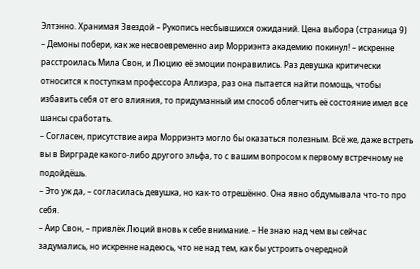Элтэнно. Хранимая Звездой – Рукопись несбывшихся ожиданий. Цена выбора (страница 9)
– Демоны побери, как же несвоевременно аир Морриэнтэ академию покинул! – искренне расстроилась Мила Свон, и Люцию её эмоции понравились. Раз девушка критически относится к поступкам профессора Аллиэра, раз она пытается найти помощь, чтобы избавить себя от его влияния, то придуманный им способ облегчить её состояние имел все шансы сработать.
– Согласен, присутствие аира Морриэнтэ могло бы оказаться полезным. Всё же, даже встреть вы в Вирграде какого-либо другого эльфа, то с вашим вопросом к первому встречному не подойдёшь.
– Это уж да, – согласилась девушка, но как-то отрешённо. Она явно обдумывала что-то про себя.
– Аир Свон, – привлёк Люций вновь к себе внимание. – Не знаю над чем вы сейчас задумались, но искренне надеюсь, что не над тем, как бы устроить очередной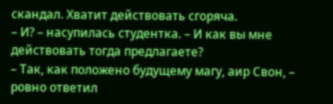скандал. Хватит действовать сгоряча.
– И? – насупилась студентка. – И как вы мне действовать тогда предлагаете?
– Так, как положено будущему магу, аир Свон, – ровно ответил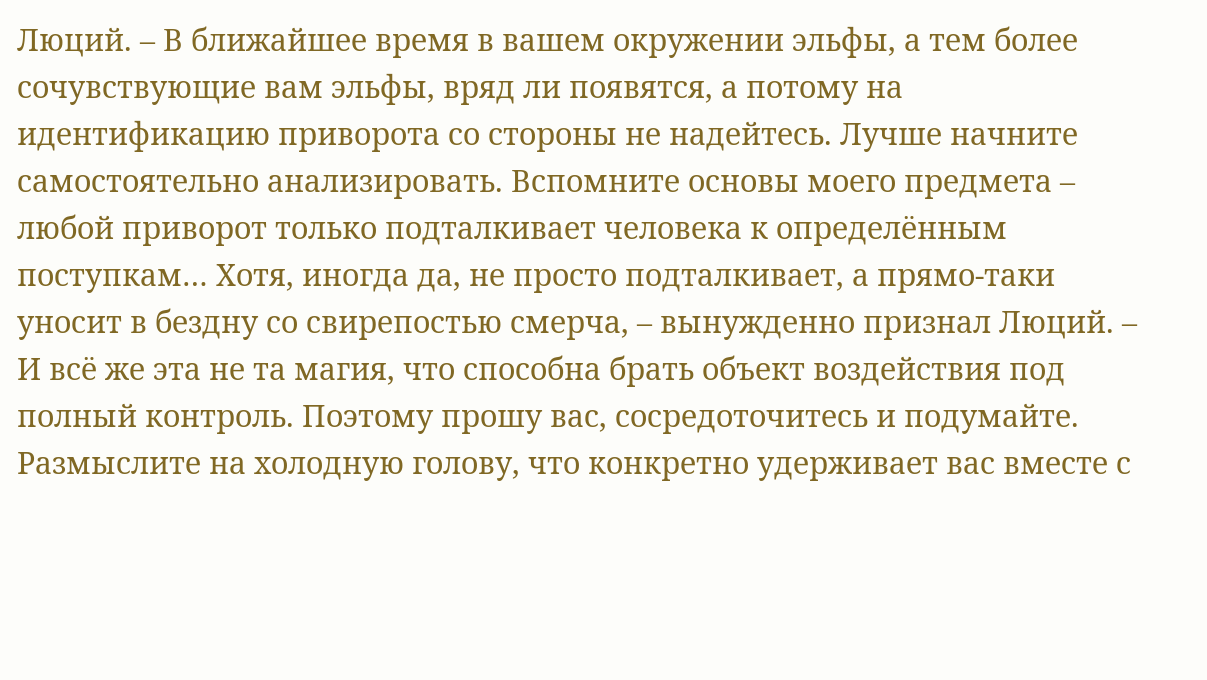Люций. – В ближайшее время в вашем окружении эльфы, а тем более сочувствующие вам эльфы, вряд ли появятся, а потому на идентификацию приворота со стороны не надейтесь. Лучше начните самостоятельно анализировать. Вспомните основы моего предмета – любой приворот только подталкивает человека к определённым поступкам… Хотя, иногда да, не просто подталкивает, а прямо-таки уносит в бездну со свирепостью смерча, – вынужденно признал Люций. – И всё же эта не та магия, что способна брать объект воздействия под полный контроль. Поэтому прошу вас, сосредоточитесь и подумайте. Размыслите на холодную голову, что конкретно удерживает вас вместе с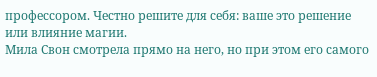профессором. Честно решите для себя: ваше это решение или влияние магии.
Мила Свон смотрела прямо на него, но при этом его самого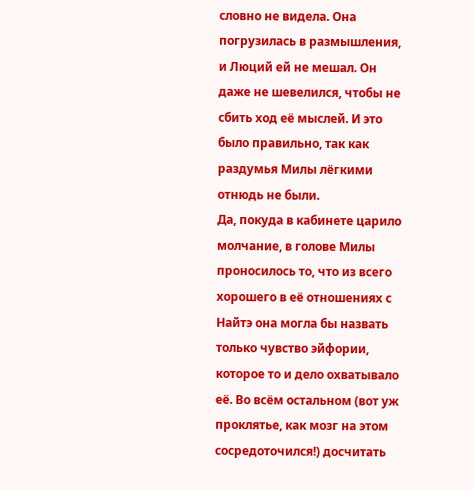словно не видела. Она погрузилась в размышления, и Люций ей не мешал. Он даже не шевелился, чтобы не сбить ход её мыслей. И это было правильно, так как раздумья Милы лёгкими отнюдь не были.
Да, покуда в кабинете царило молчание, в голове Милы проносилось то, что из всего хорошего в её отношениях с Найтэ она могла бы назвать только чувство эйфории, которое то и дело охватывало её. Во всём остальном (вот уж проклятье, как мозг на этом сосредоточился!) досчитать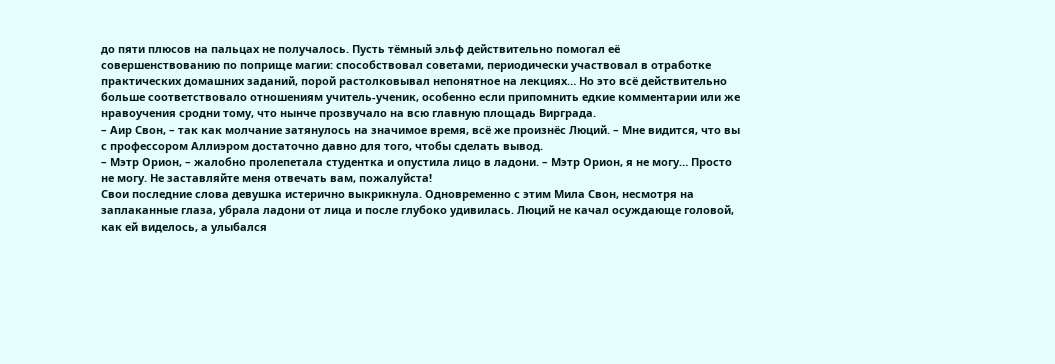до пяти плюсов на пальцах не получалось. Пусть тёмный эльф действительно помогал её совершенствованию по поприще магии: способствовал советами, периодически участвовал в отработке практических домашних заданий, порой растолковывал непонятное на лекциях… Но это всё действительно больше соответствовало отношениям учитель-ученик, особенно если припомнить едкие комментарии или же нравоучения сродни тому, что нынче прозвучало на всю главную площадь Вирграда.
– Аир Свон, – так как молчание затянулось на значимое время, всё же произнёс Люций. – Мне видится, что вы с профессором Аллиэром достаточно давно для того, чтобы сделать вывод.
– Мэтр Орион, – жалобно пролепетала студентка и опустила лицо в ладони. – Мэтр Орион, я не могу… Просто не могу. Не заставляйте меня отвечать вам, пожалуйста!
Свои последние слова девушка истерично выкрикнула. Одновременно с этим Мила Свон, несмотря на заплаканные глаза, убрала ладони от лица и после глубоко удивилась. Люций не качал осуждающе головой, как ей виделось, а улыбался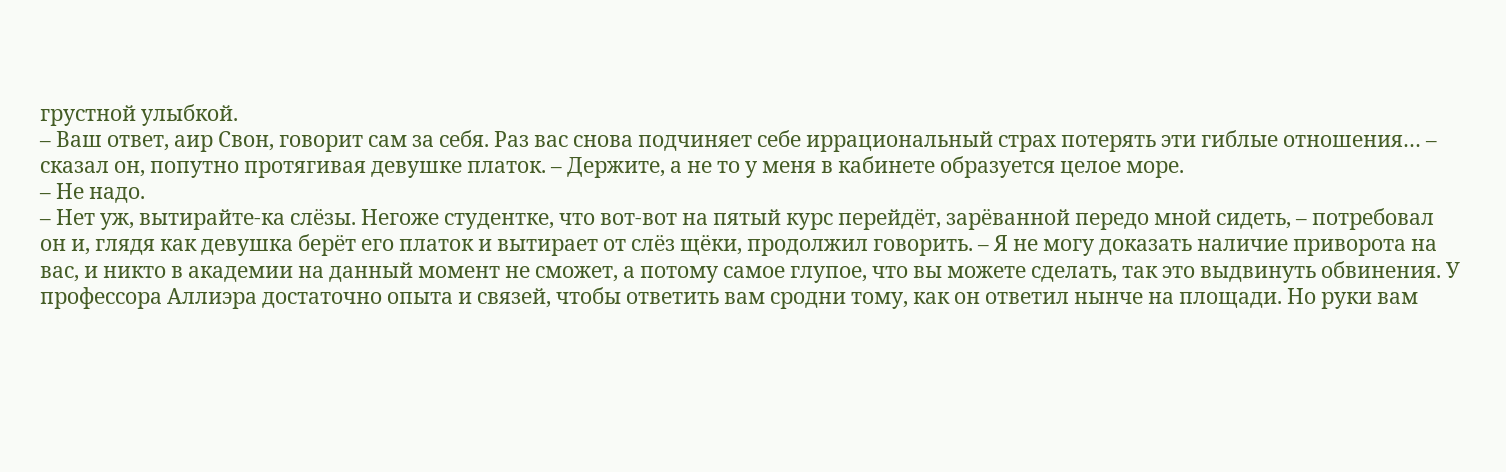грустной улыбкой.
– Ваш ответ, аир Свон, говорит сам за себя. Раз вас снова подчиняет себе иррациональный страх потерять эти гиблые отношения… – сказал он, попутно протягивая девушке платок. – Держите, а не то у меня в кабинете образуется целое море.
– Не надо.
– Нет уж, вытирайте-ка слёзы. Негоже студентке, что вот-вот на пятый курс перейдёт, зарёванной передо мной сидеть, – потребовал он и, глядя как девушка берёт его платок и вытирает от слёз щёки, продолжил говорить. – Я не могу доказать наличие приворота на вас, и никто в академии на данный момент не сможет, а потому самое глупое, что вы можете сделать, так это выдвинуть обвинения. У профессора Аллиэра достаточно опыта и связей, чтобы ответить вам сродни тому, как он ответил нынче на площади. Но руки вам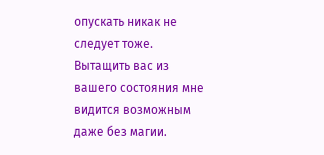опускать никак не следует тоже. Вытащить вас из вашего состояния мне видится возможным даже без магии.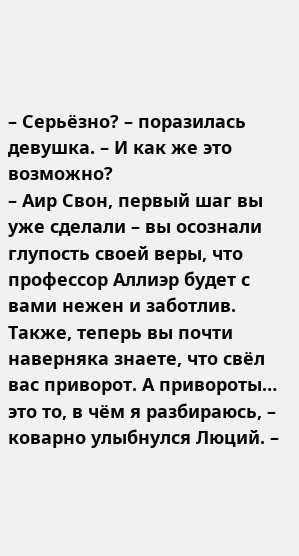– Серьёзно? – поразилась девушка. – И как же это возможно?
– Аир Свон, первый шаг вы уже сделали – вы осознали глупость своей веры, что профессор Аллиэр будет с вами нежен и заботлив. Также, теперь вы почти наверняка знаете, что свёл вас приворот. А привороты… это то, в чём я разбираюсь, – коварно улыбнулся Люций. –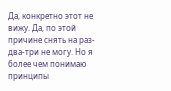Да, конкретно этот не вижу. Да, по этой причине снять на раз-два-три не могу. Но я более чем понимаю принципы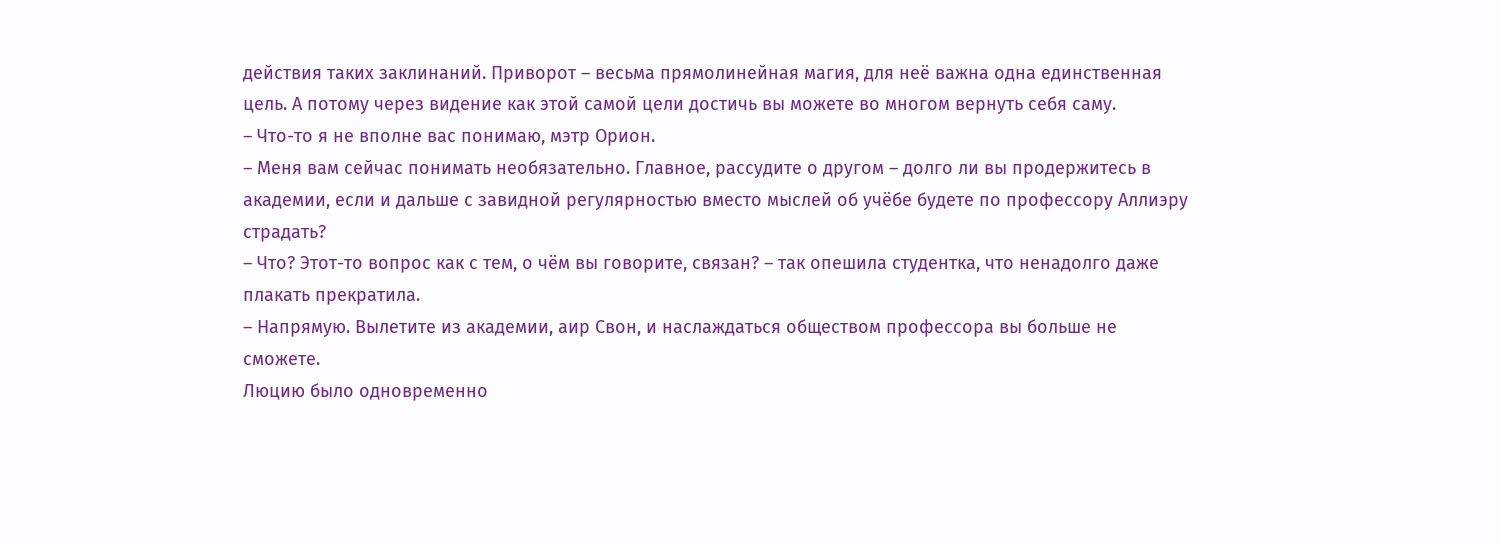действия таких заклинаний. Приворот – весьма прямолинейная магия, для неё важна одна единственная цель. А потому через видение как этой самой цели достичь вы можете во многом вернуть себя саму.
– Что-то я не вполне вас понимаю, мэтр Орион.
– Меня вам сейчас понимать необязательно. Главное, рассудите о другом – долго ли вы продержитесь в академии, если и дальше с завидной регулярностью вместо мыслей об учёбе будете по профессору Аллиэру страдать?
– Что? Этот-то вопрос как с тем, о чём вы говорите, связан? – так опешила студентка, что ненадолго даже плакать прекратила.
– Напрямую. Вылетите из академии, аир Свон, и наслаждаться обществом профессора вы больше не сможете.
Люцию было одновременно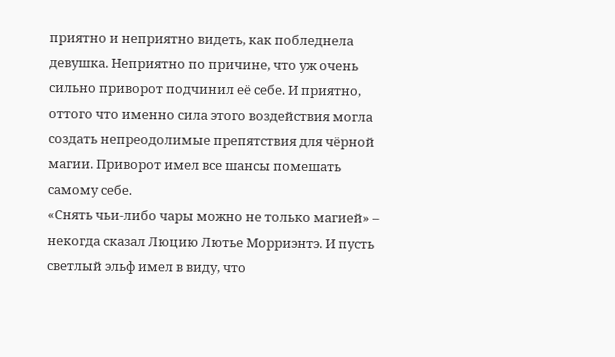приятно и неприятно видеть, как побледнела девушка. Неприятно по причине, что уж очень сильно приворот подчинил её себе. И приятно, оттого что именно сила этого воздействия могла создать непреодолимые препятствия для чёрной магии. Приворот имел все шансы помешать самому себе.
«Снять чьи-либо чары можно не только магией» – некогда сказал Люцию Лютье Морриэнтэ. И пусть светлый эльф имел в виду, что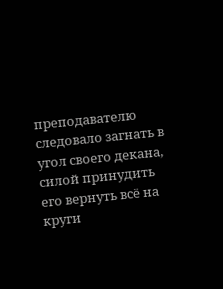преподавателю следовало загнать в угол своего декана, силой принудить его вернуть всё на круги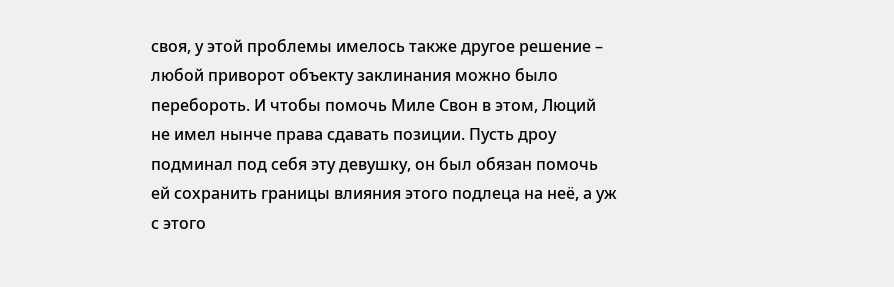своя, у этой проблемы имелось также другое решение – любой приворот объекту заклинания можно было перебороть. И чтобы помочь Миле Свон в этом, Люций не имел нынче права сдавать позиции. Пусть дроу подминал под себя эту девушку, он был обязан помочь ей сохранить границы влияния этого подлеца на неё, а уж с этого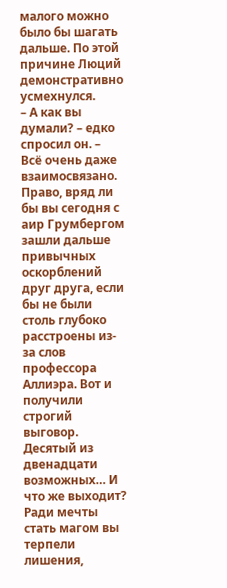малого можно было бы шагать дальше. По этой причине Люций демонстративно усмехнулся.
– А как вы думали? – едко спросил он. – Всё очень даже взаимосвязано. Право, вряд ли бы вы сегодня с аир Грумбергом зашли дальше привычных оскорблений друг друга, если бы не были столь глубоко расстроены из-за слов профессора Аллиэра. Вот и получили строгий выговор. Десятый из двенадцати возможных… И что же выходит? Ради мечты стать магом вы терпели лишения,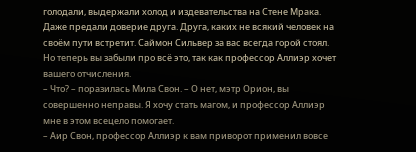голодали, выдержали холод и издевательства на Стене Мрака. Даже предали доверие друга. Друга, каких не всякий человек на своём пути встретит. Саймон Сильвер за вас всегда горой стоял. Но теперь вы забыли про всё это, так как профессор Аллиэр хочет вашего отчисления.
– Что? – поразилась Мила Свон. – О нет, мэтр Орион, вы совершенно неправы. Я хочу стать магом, и профессор Аллиэр мне в этом всецело помогает.
– Аир Свон, профессор Аллиэр к вам приворот применил вовсе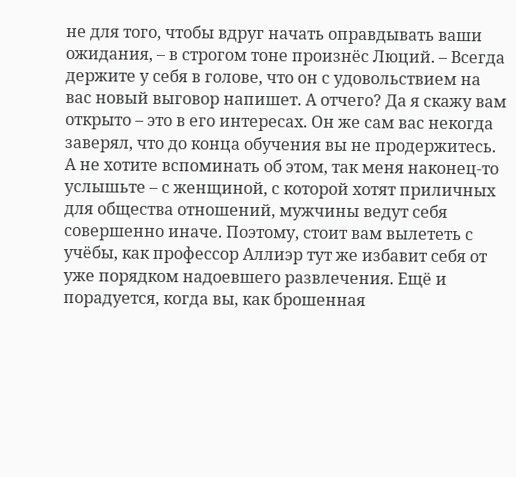не для того, чтобы вдруг начать оправдывать ваши ожидания, – в строгом тоне произнёс Люций. – Всегда держите у себя в голове, что он с удовольствием на вас новый выговор напишет. А отчего? Да я скажу вам открыто – это в его интересах. Он же сам вас некогда заверял, что до конца обучения вы не продержитесь. А не хотите вспоминать об этом, так меня наконец-то услышьте – с женщиной, с которой хотят приличных для общества отношений, мужчины ведут себя совершенно иначе. Поэтому, стоит вам вылететь с учёбы, как профессор Аллиэр тут же избавит себя от уже порядком надоевшего развлечения. Ещё и порадуется, когда вы, как брошенная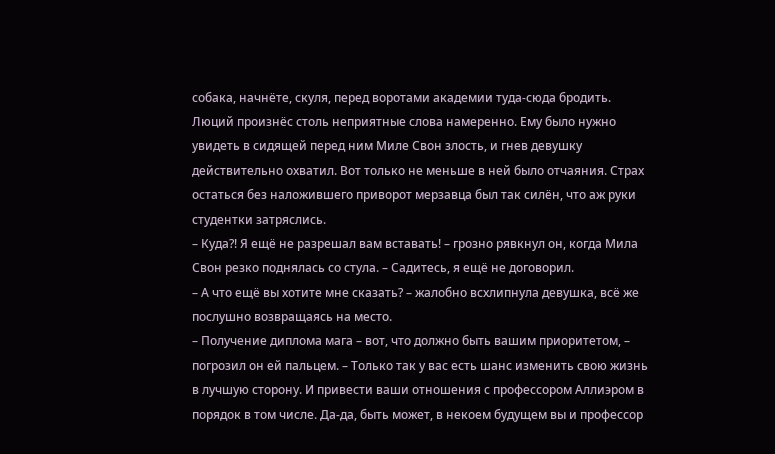собака, начнёте, скуля, перед воротами академии туда-сюда бродить.
Люций произнёс столь неприятные слова намеренно. Ему было нужно увидеть в сидящей перед ним Миле Свон злость, и гнев девушку действительно охватил. Вот только не меньше в ней было отчаяния. Страх остаться без наложившего приворот мерзавца был так силён, что аж руки студентки затряслись.
– Куда?! Я ещё не разрешал вам вставать! – грозно рявкнул он, когда Мила Свон резко поднялась со стула. – Садитесь, я ещё не договорил.
– А что ещё вы хотите мне сказать? – жалобно всхлипнула девушка, всё же послушно возвращаясь на место.
– Получение диплома мага – вот, что должно быть вашим приоритетом, – погрозил он ей пальцем. – Только так у вас есть шанс изменить свою жизнь в лучшую сторону. И привести ваши отношения с профессором Аллиэром в порядок в том числе. Да-да, быть может, в некоем будущем вы и профессор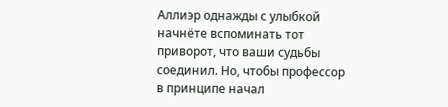Аллиэр однажды с улыбкой начнёте вспоминать тот приворот, что ваши судьбы соединил. Но, чтобы профессор в принципе начал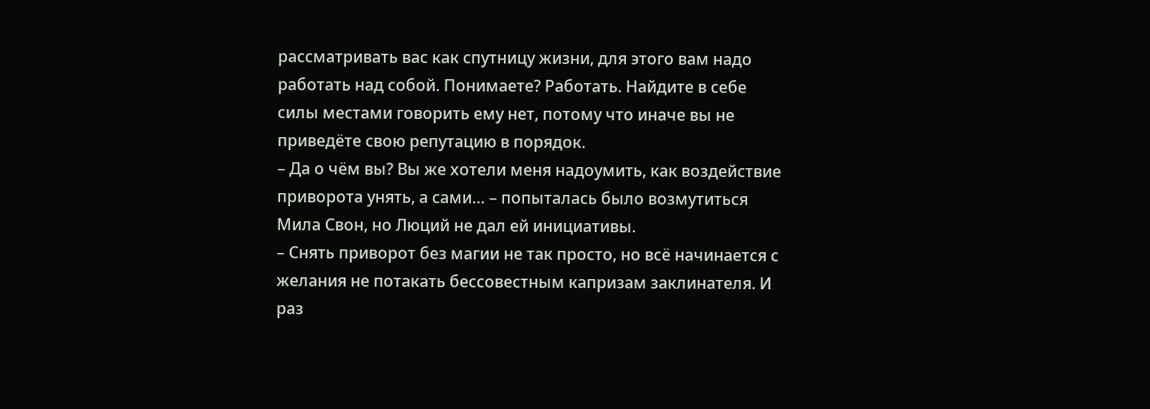рассматривать вас как спутницу жизни, для этого вам надо работать над собой. Понимаете? Работать. Найдите в себе силы местами говорить ему нет, потому что иначе вы не приведёте свою репутацию в порядок.
– Да о чём вы? Вы же хотели меня надоумить, как воздействие приворота унять, а сами… – попыталась было возмутиться Мила Свон, но Люций не дал ей инициативы.
– Снять приворот без магии не так просто, но всё начинается с желания не потакать бессовестным капризам заклинателя. И раз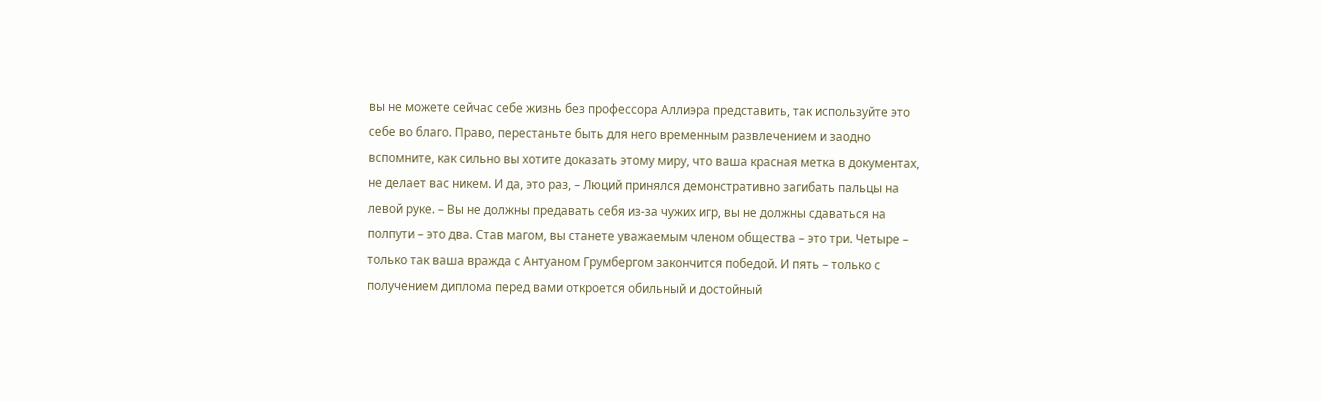вы не можете сейчас себе жизнь без профессора Аллиэра представить, так используйте это себе во благо. Право, перестаньте быть для него временным развлечением и заодно вспомните, как сильно вы хотите доказать этому миру, что ваша красная метка в документах, не делает вас никем. И да, это раз, – Люций принялся демонстративно загибать пальцы на левой руке. – Вы не должны предавать себя из-за чужих игр, вы не должны сдаваться на полпути – это два. Став магом, вы станете уважаемым членом общества – это три. Четыре – только так ваша вражда с Антуаном Грумбергом закончится победой. И пять – только с получением диплома перед вами откроется обильный и достойный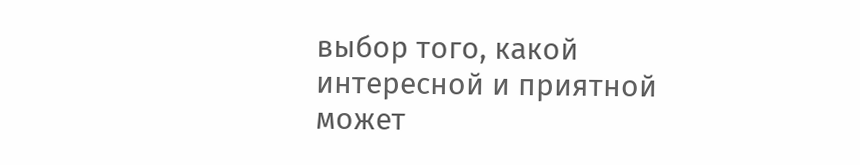выбор того, какой интересной и приятной может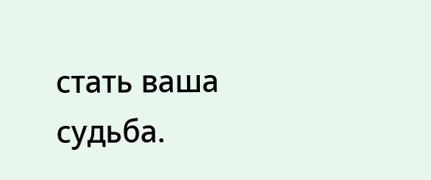стать ваша судьба.